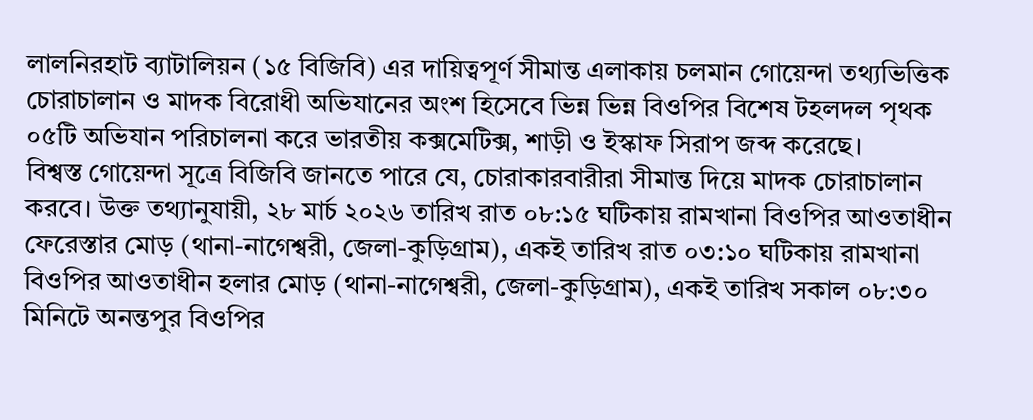লালনিরহাট ব্যাটালিয়ন (১৫ বিজিবি) এর দায়িত্বপূর্ণ সীমান্ত এলাকায় চলমান গোয়েন্দা তথ্যভিত্তিক চোরাচালান ও মাদক বিরোধী অভিযানের অংশ হিসেবে ভিন্ন ভিন্ন বিওপির বিশেষ টহলদল পৃথক ০৫টি অভিযান পরিচালনা করে ভারতীয় কক্সমেটিক্স, শাড়ী ও ইস্কাফ সিরাপ জব্দ করেছে।
বিশ্বস্ত গোয়েন্দা সূত্রে বিজিবি জানতে পারে যে, চোরাকারবারীরা সীমান্ত দিয়ে মাদক চোরাচালান করবে। উক্ত তথ্যানুযায়ী, ২৮ মার্চ ২০২৬ তারিখ রাত ০৮:১৫ ঘটিকায় রামখানা বিওপির আওতাধীন ফেরেস্তার মোড় (থানা-নাগেশ্বরী, জেলা-কুড়িগ্রাম), একই তারিখ রাত ০৩:১০ ঘটিকায় রামখানা বিওপির আওতাধীন হলার মোড় (থানা-নাগেশ্বরী, জেলা-কুড়িগ্রাম), একই তারিখ সকাল ০৮:৩০ মিনিটে অনন্তপুর বিওপির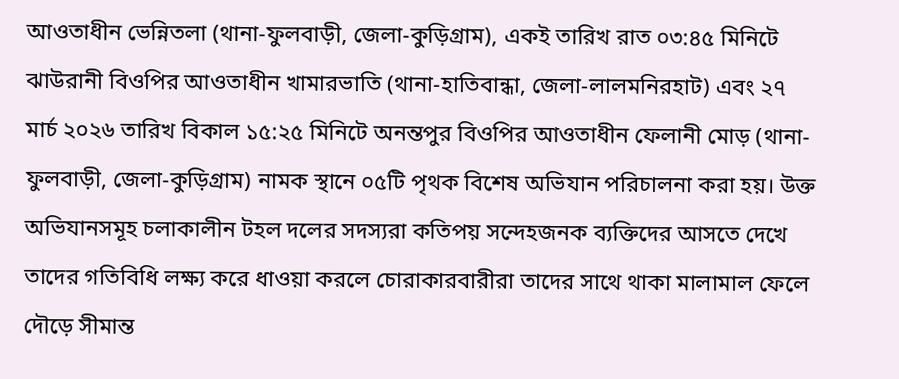আওতাধীন ভেন্নিতলা (থানা-ফুলবাড়ী, জেলা-কুড়িগ্রাম), একই তারিখ রাত ০৩:৪৫ মিনিটে ঝাউরানী বিওপির আওতাধীন খামারভাতি (থানা-হাতিবান্ধা, জেলা-লালমনিরহাট) এবং ২৭ মার্চ ২০২৬ তারিখ বিকাল ১৫:২৫ মিনিটে অনন্তপুর বিওপির আওতাধীন ফেলানী মোড় (থানা-ফুলবাড়ী, জেলা-কুড়িগ্রাম) নামক স্থানে ০৫টি পৃথক বিশেষ অভিযান পরিচালনা করা হয়। উক্ত অভিযানসমূহ চলাকালীন টহল দলের সদস্যরা কতিপয় সন্দেহজনক ব্যক্তিদের আসতে দেখে তাদের গতিবিধি লক্ষ্য করে ধাওয়া করলে চোরাকারবারীরা তাদের সাথে থাকা মালামাল ফেলে দৌড়ে সীমান্ত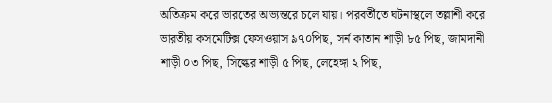অতিক্রম করে ভারতের অভ্যন্তরে চলে যায়। পরবর্তীতে ঘটনাস্থলে তল্লাশী করে ভারতীয় কসমেটিক্স ফেসওয়াস ৯৭০পিছ, সর্ন কাতান শাড়ী ৮৫ পিছ, জামদানী শাড়ী ০৩ পিছ, সিল্কের শাড়ী ৫ পিছ, লেহেঙ্গা ২ পিছ,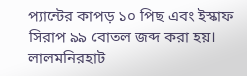প্যান্টের কাপড় ১০ পিছ এবং ইস্কাফ সিরাপ ৯৯ বোতল জব্দ করা হয়।
লালমনিরহাট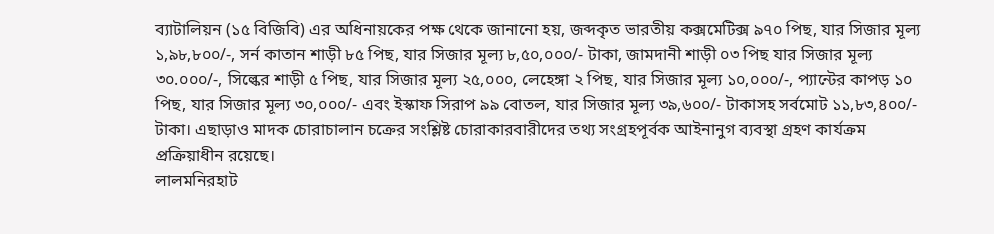ব্যাটালিয়ন (১৫ বিজিবি) এর অধিনায়কের পক্ষ থেকে জানানো হয়, জব্দকৃত ভারতীয় কক্সমেটিক্স ৯৭০ পিছ, যার সিজার মূল্য ১,৯৮,৮০০/-, সর্ন কাতান শাড়ী ৮৫ পিছ, যার সিজার মূল্য ৮,৫০,০০০/- টাকা, জামদানী শাড়ী ০৩ পিছ যার সিজার মূল্য ৩০.০০০/-, সিল্কের শাড়ী ৫ পিছ, যার সিজার মূল্য ২৫,০০০, লেহেঙ্গা ২ পিছ, যার সিজার মূল্য ১০,০০০/-, প্যান্টের কাপড় ১০ পিছ, যার সিজার মূল্য ৩০,০০০/- এবং ইস্কাফ সিরাপ ৯৯ বোতল, যার সিজার মূল্য ৩৯,৬০০/- টাকাসহ সর্বমোট ১১,৮৩,৪০০/- টাকা। এছাড়াও মাদক চোরাচালান চক্রের সংশ্লিষ্ট চোরাকারবারীদের তথ্য সংগ্রহপূর্বক আইনানুগ ব্যবস্থা গ্রহণ কার্যক্রম প্রক্রিয়াধীন রয়েছে।
লালমনিরহাট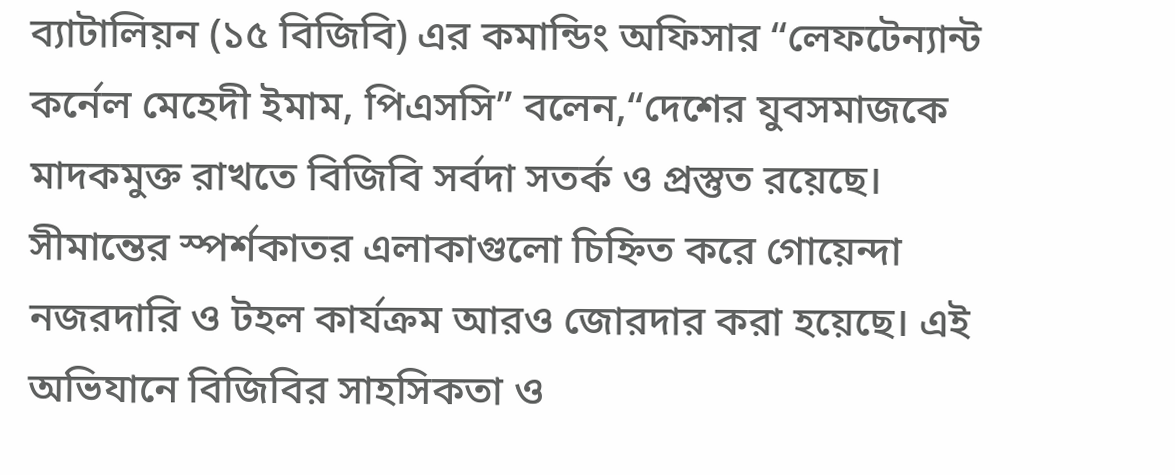ব্যাটালিয়ন (১৫ বিজিবি) এর কমান্ডিং অফিসার “লেফটেন্যান্ট কর্নেল মেহেদী ইমাম, পিএসসি” বলেন,“দেশের যুবসমাজকে মাদকমুক্ত রাখতে বিজিবি সর্বদা সতর্ক ও প্রস্তুত রয়েছে। সীমান্তের স্পর্শকাতর এলাকাগুলো চিহ্নিত করে গোয়েন্দা নজরদারি ও টহল কার্যক্রম আরও জোরদার করা হয়েছে। এই অভিযানে বিজিবির সাহসিকতা ও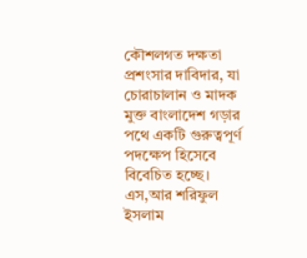কৌশলগত দক্ষতা প্রশংসার দাবিদার, যা চোরাচালান ও মাদক মুক্ত বাংলাদেশ গড়ার পথে একটি গুরুত্বপূর্ণ পদক্ষেপ হিসেবে বিবেচিত হচ্ছে।
এস,আর শরিফুল ইসলাম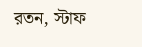রতন, স্টাফ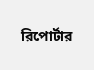রিপোর্টার